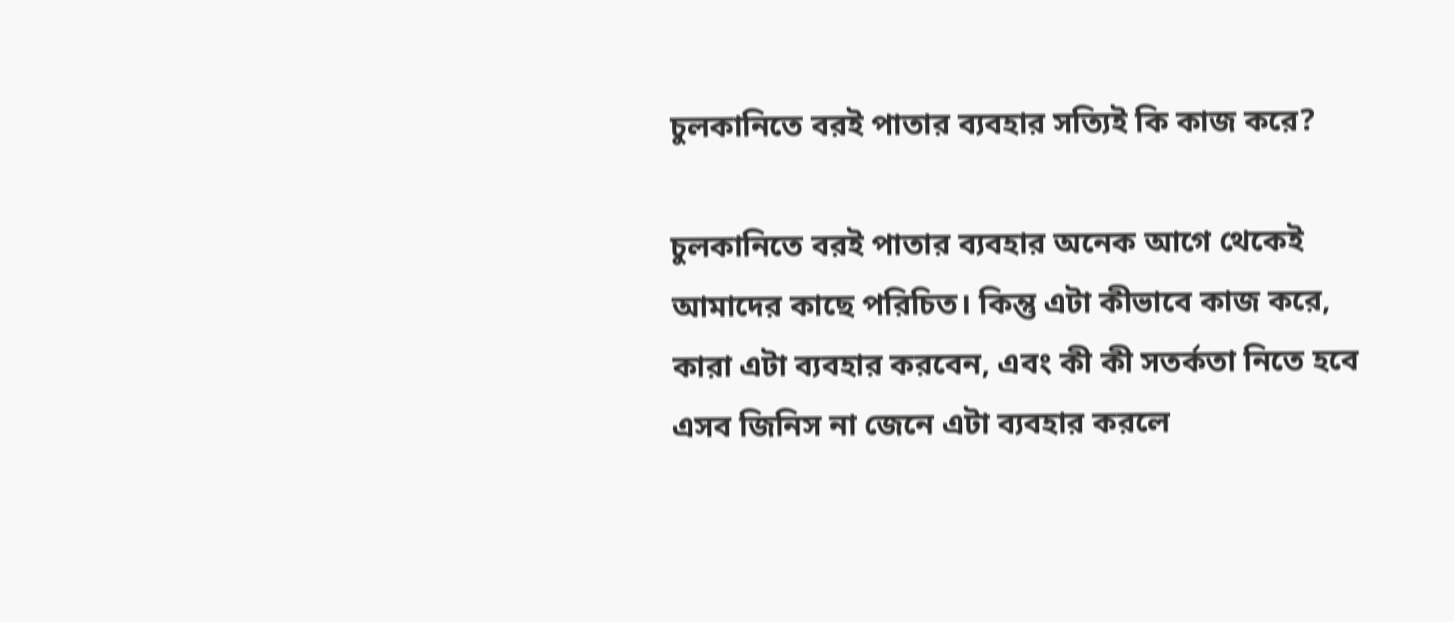চুলকানিতে বরই পাতার ব্যবহার সত্যিই কি কাজ করে?

চুলকানিতে বরই পাতার ব্যবহার অনেক আগে থেকেই আমাদের কাছে পরিচিত। কিন্তু এটা কীভাবে কাজ করে, কারা এটা ব্যবহার করবেন, এবং কী কী সতর্কতা নিতে হবে এসব জিনিস না জেনে এটা ব্যবহার করলে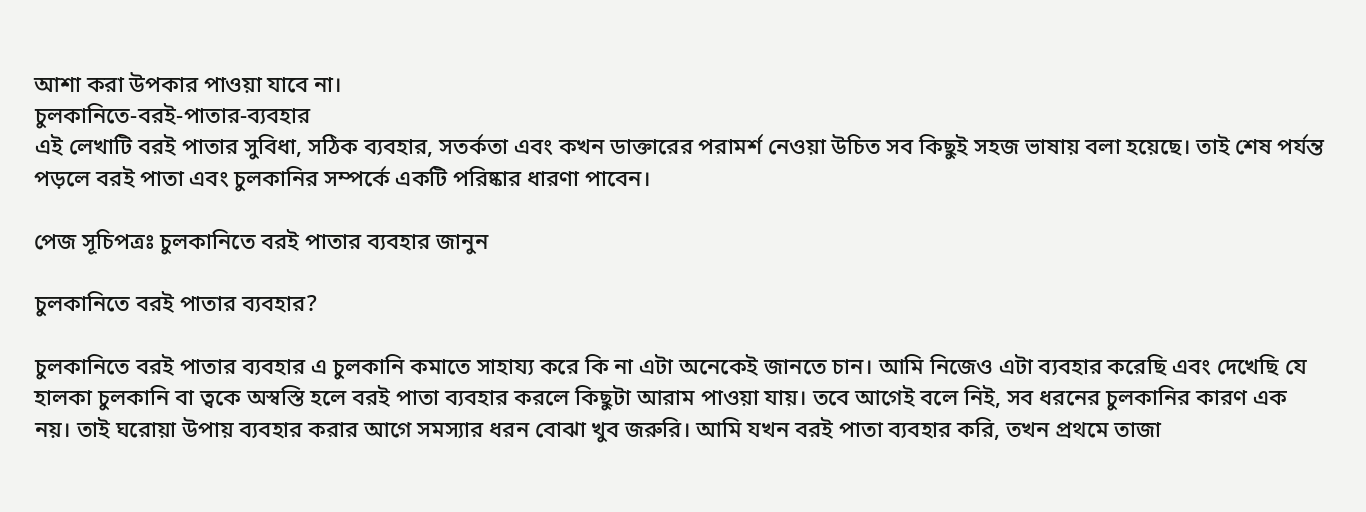আশা করা উপকার পাওয়া যাবে না।
চুলকানিতে-বরই-পাতার-ব্যবহার
এই লেখাটি বরই পাতার সুবিধা, সঠিক ব্যবহার, সতর্কতা এবং কখন ডাক্তারের পরামর্শ নেওয়া উচিত সব কিছুই সহজ ভাষায় বলা হয়েছে। তাই শেষ পর্যন্ত পড়লে বরই পাতা এবং চুলকানির সম্পর্কে একটি পরিষ্কার ধারণা পাবেন।

পেজ সূচিপত্রঃ চুলকানিতে বরই পাতার ব্যবহার জানুন

চুলকানিতে বরই পাতার ব্যবহার?

চুলকানিতে বরই পাতার ব্যবহার এ চুলকানি কমাতে সাহায্য করে কি না এটা অনেকেই জানতে চান। আমি নিজেও এটা ব্যবহার করেছি এবং দেখেছি যে হালকা চুলকানি বা ত্বকে অস্বস্তি হলে বরই পাতা ব্যবহার করলে কিছুটা আরাম পাওয়া যায়। তবে আগেই বলে নিই, সব ধরনের চুলকানির কারণ এক নয়। তাই ঘরোয়া উপায় ব্যবহার করার আগে সমস্যার ধরন বোঝা খুব জরুরি। আমি যখন বরই পাতা ব্যবহার করি, তখন প্রথমে তাজা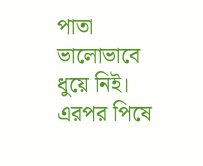পাতা ভালোভাবে ধুয়ে নিই। এরপর পিষে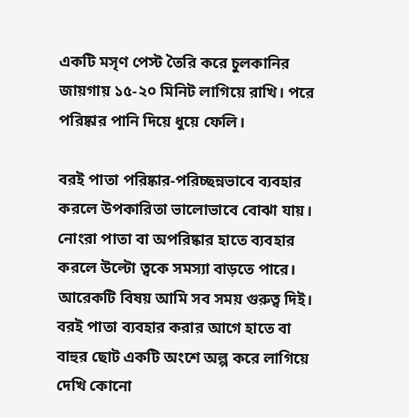একটি মসৃণ পেস্ট তৈরি করে চুলকানির জায়গায় ১৫-২০ মিনিট লাগিয়ে রাখি। পরে পরিষ্কার পানি দিয়ে ধুয়ে ফেলি।

বরই পাতা পরিষ্কার-পরিচ্ছন্নভাবে ব্যবহার করলে উপকারিতা ভালোভাবে বোঝা যায়। নোংরা পাতা বা অপরিষ্কার হাতে ব্যবহার করলে উল্টো ত্বকে সমস্যা বাড়তে পারে। আরেকটি বিষয় আমি সব সময় গুরুত্ব দিই। বরই পাতা ব্যবহার করার আগে হাতে বা বাহুর ছোট একটি অংশে অল্প করে লাগিয়ে দেখি কোনো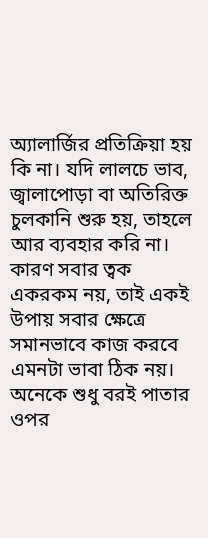অ্যালার্জির প্রতিক্রিয়া হয় কি না। যদি লালচে ভাব, জ্বালাপোড়া বা অতিরিক্ত চুলকানি শুরু হয়, তাহলে আর ব্যবহার করি না। কারণ সবার ত্বক একরকম নয়, তাই একই উপায় সবার ক্ষেত্রে সমানভাবে কাজ করবে এমনটা ভাবা ঠিক নয়।
অনেকে শুধু বরই পাতার ওপর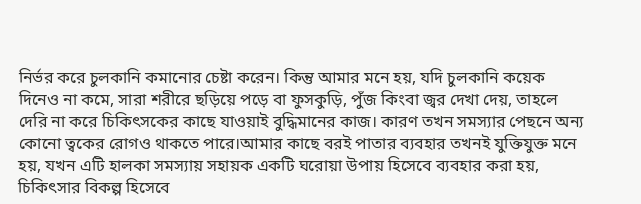নির্ভর করে চুলকানি কমানোর চেষ্টা করেন। কিন্তু আমার মনে হয়, যদি চুলকানি কয়েক দিনেও না কমে, সারা শরীরে ছড়িয়ে পড়ে বা ফুসকুড়ি, পুঁজ কিংবা জ্বর দেখা দেয়, তাহলে দেরি না করে চিকিৎসকের কাছে যাওয়াই বুদ্ধিমানের কাজ। কারণ তখন সমস্যার পেছনে অন্য কোনো ত্বকের রোগও থাকতে পারে।আমার কাছে বরই পাতার ব্যবহার তখনই যুক্তিযুক্ত মনে হয়, যখন এটি হালকা সমস্যায় সহায়ক একটি ঘরোয়া উপায় হিসেবে ব্যবহার করা হয়, চিকিৎসার বিকল্প হিসেবে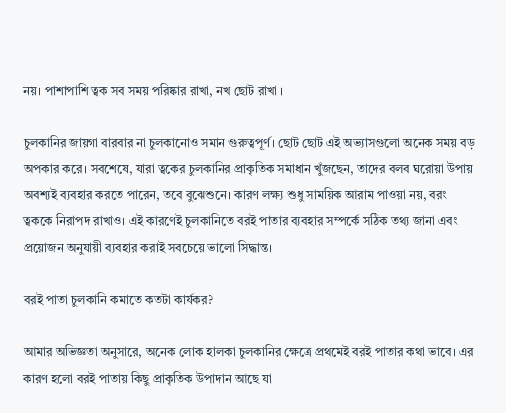নয়। পাশাপাশি ত্বক সব সময় পরিষ্কার রাখা, নখ ছোট রাখা ।

চুলকানির জায়গা বারবার না চুলকানোও সমান গুরুত্বপূর্ণ। ছোট ছোট এই অভ্যাসগুলো অনেক সময় বড় অপকার করে। সবশেষে, যারা ত্বকের চুলকানির প্রাকৃতিক সমাধান খুঁজছেন, তাদের বলব ঘরোয়া উপায় অবশ্যই ব্যবহার করতে পারেন, তবে বুঝেশুনে। কারণ লক্ষ্য শুধু সাময়িক আরাম পাওয়া নয়, বরং ত্বককে নিরাপদ রাখাও। এই কারণেই চুলকানিতে বরই পাতার ব্যবহার সম্পর্কে সঠিক তথ্য জানা এবং প্রয়োজন অনুযায়ী ব্যবহার করাই সবচেয়ে ভালো সিদ্ধান্ত।

বরই পাতা চুলকানি কমাতে কতটা কার্যকর?

আমার অভিজ্ঞতা অনুসারে, অনেক লোক হালকা চুলকানির ক্ষেত্রে প্রথমেই বরই পাতার কথা ভাবে। এর কারণ হলো বরই পাতায় কিছু প্রাকৃতিক উপাদান আছে যা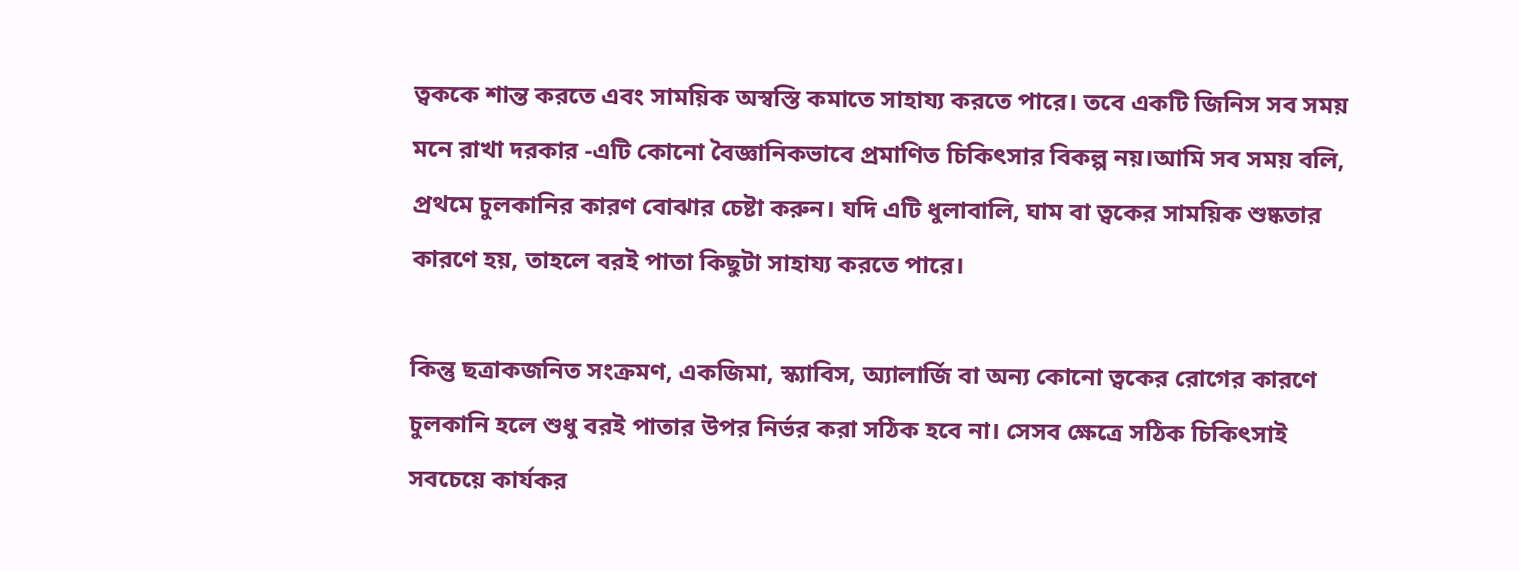ত্বককে শান্ত করতে এবং সাময়িক অস্বস্তি কমাতে সাহায্য করতে পারে। তবে একটি জিনিস সব সময় মনে রাখা দরকার -এটি কোনো বৈজ্ঞানিকভাবে প্রমাণিত চিকিৎসার বিকল্প নয়।আমি সব সময় বলি, প্রথমে চুলকানির কারণ বোঝার চেষ্টা করুন। যদি এটি ধুলাবালি, ঘাম বা ত্বকের সাময়িক শুষ্কতার কারণে হয়, তাহলে বরই পাতা কিছুটা সাহায্য করতে পারে।

কিন্তু ছত্রাকজনিত সংক্রমণ, একজিমা, স্ক্যাবিস, অ্যালার্জি বা অন্য কোনো ত্বকের রোগের কারণে চুলকানি হলে শুধু বরই পাতার উপর নির্ভর করা সঠিক হবে না। সেসব ক্ষেত্রে সঠিক চিকিৎসাই সবচেয়ে কার্যকর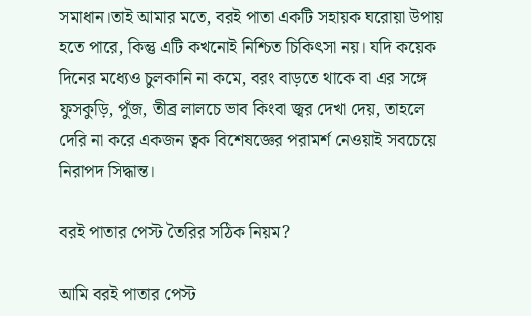সমাধান।তাই আমার মতে, বরই পাতা একটি সহায়ক ঘরোয়া উপায় হতে পারে, কিন্তু এটি কখনোই নিশ্চিত চিকিৎসা নয়। যদি কয়েক দিনের মধ্যেও চুলকানি না কমে, বরং বাড়তে থাকে বা এর সঙ্গে ফুসকুড়ি, পুঁজ, তীব্র লালচে ভাব কিংবা জ্বর দেখা দেয়, তাহলে দেরি না করে একজন ত্বক বিশেষজ্ঞের পরামর্শ নেওয়াই সবচেয়ে নিরাপদ সিদ্ধান্ত।

বরই পাতার পেস্ট তৈরির সঠিক নিয়ম?

আমি বরই পাতার পেস্ট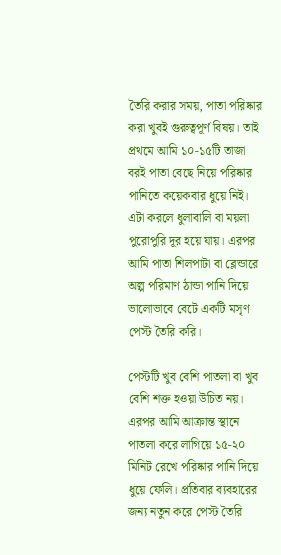তৈরি করার সময়, পাতা পরিষ্কার করা খুবই গুরুত্বপূর্ণ বিষয়। তাই প্রথমে আমি ১০-১৫টি তাজা বরই পাতা বেছে নিয়ে পরিষ্কার পানিতে কয়েকবার ধুয়ে নিই। এটা করলে ধুলাবালি বা ময়লা পুরোপুরি দূর হয়ে যায়। এরপর আমি পাতা শিলপাটা বা ব্লেন্ডারে অল্প পরিমাণ ঠান্ডা পানি দিয়ে ভালোভাবে বেটে একটি মসৃণ পেস্ট তৈরি করি।

পেস্টটি খুব বেশি পাতলা বা খুব বেশি শক্ত হওয়া উচিত নয়। এরপর আমি আক্রান্ত স্থানে পাতলা করে লাগিয়ে ১৫-২০ মিনিট রেখে পরিষ্কার পানি দিয়ে ধুয়ে ফেলি। প্রতিবার ব্যবহারের জন্য নতুন করে পেস্ট তৈরি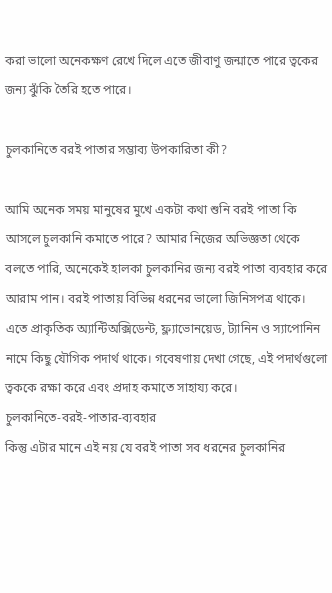করা ভালো অনেকক্ষণ রেখে দিলে এতে জীবাণু জন্মাতে পারে ত্বকের জন্য ঝুঁকি তৈরি হতে পারে।

চুলকানিতে বরই পাতার সম্ভাব্য উপকারিতা কী?

আমি অনেক সময় মানুষের মুখে একটা কথা শুনি বরই পাতা কি আসলে চুলকানি কমাতে পারে? আমার নিজের অভিজ্ঞতা থেকে বলতে পারি, অনেকেই হালকা চুলকানির জন্য বরই পাতা ব্যবহার করে আরাম পান। বরই পাতায় বিভিন্ন ধরনের ভালো জিনিসপত্র থাকে। এতে প্রাকৃতিক অ্যান্টিঅক্সিডেন্ট, ফ্ল্যাভোনয়েড, ট্যানিন ও স্যাপোনিন নামে কিছু যৌগিক পদার্থ থাকে। গবেষণায় দেখা গেছে, এই পদার্থগুলো ত্বককে রক্ষা করে এবং প্রদাহ কমাতে সাহায্য করে।
চুলকানিতে-বরই-পাতার-ব্যবহার
কিন্তু এটার মানে এই নয় যে বরই পাতা সব ধরনের চুলকানির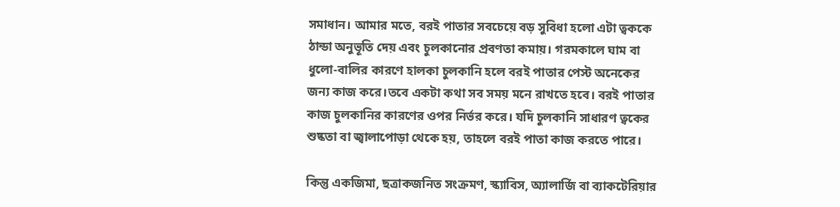সমাধান। আমার মতে, বরই পাতার সবচেয়ে বড় সুবিধা হলো এটা ত্বককে ঠান্ডা অনুভূতি দেয় এবং চুলকানোর প্রবণতা কমায়। গরমকালে ঘাম বা ধুলো-বালির কারণে হালকা চুলকানি হলে বরই পাতার পেস্ট অনেকের জন্য কাজ করে।তবে একটা কথা সব সময় মনে রাখতে হবে। বরই পাতার কাজ চুলকানির কারণের ওপর নির্ভর করে। যদি চুলকানি সাধারণ ত্বকের শুষ্কতা বা জ্বালাপোড়া থেকে হয়, তাহলে বরই পাতা কাজ করতে পারে।

কিন্তু একজিমা, ছত্রাকজনিত সংক্রমণ, স্ক্যাবিস, অ্যালার্জি বা ব্যাকটেরিয়ার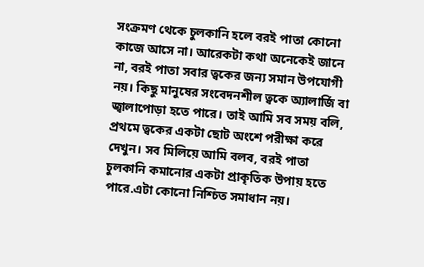সংক্রমণ থেকে চুলকানি হলে বরই পাতা কোনো কাজে আসে না। আরেকটা কথা অনেকেই জানে না, বরই পাতা সবার ত্বকের জন্য সমান উপযোগী নয়। কিছু মানুষের সংবেদনশীল ত্বকে অ্যালার্জি বা জ্বালাপোড়া হতে পারে। তাই আমি সব সময় বলি, প্রথমে ত্বকের একটা ছোট অংশে পরীক্ষা করে দেখুন। সব মিলিয়ে আমি বলব, বরই পাতা চুলকানি কমানোর একটা প্রাকৃতিক উপায় হতে পারে.এটা কোনো নিশ্চিত সমাধান নয়।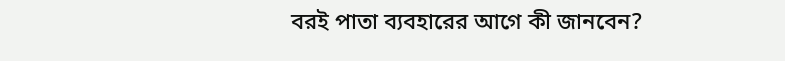বরই পাতা ব্যবহারের আগে কী জানবেন?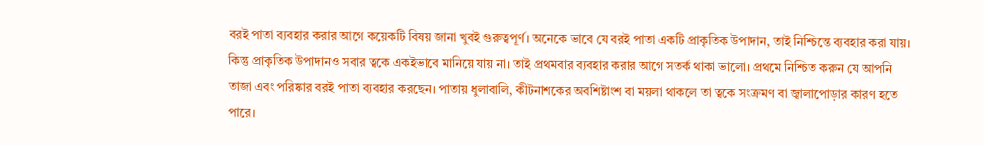বরই পাতা ব্যবহার করার আগে কয়েকটি বিষয় জানা খুবই গুরুত্বপূর্ণ। অনেকে ভাবে যে বরই পাতা একটি প্রাকৃতিক উপাদান, তাই নিশ্চিন্তে ব্যবহার করা যায়। কিন্তু প্রাকৃতিক উপাদানও সবার ত্বকে একইভাবে মানিয়ে যায় না। তাই প্রথমবার ব্যবহার করার আগে সতর্ক থাকা ভালো। প্রথমে নিশ্চিত করুন যে আপনি তাজা এবং পরিষ্কার বরই পাতা ব্যবহার করছেন। পাতায় ধুলাবালি, কীটনাশকের অবশিষ্টাংশ বা ময়লা থাকলে তা ত্বকে সংক্রমণ বা জ্বালাপোড়ার কারণ হতে পারে।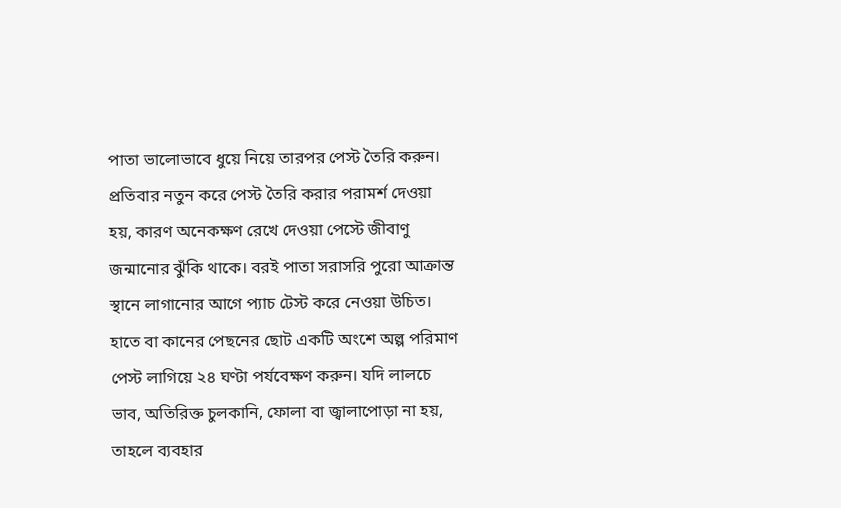পাতা ভালোভাবে ধুয়ে নিয়ে তারপর পেস্ট তৈরি করুন। প্রতিবার নতুন করে পেস্ট তৈরি করার পরামর্শ দেওয়া হয়, কারণ অনেকক্ষণ রেখে দেওয়া পেস্টে জীবাণু জন্মানোর ঝুঁকি থাকে। বরই পাতা সরাসরি পুরো আক্রান্ত স্থানে লাগানোর আগে প্যাচ টেস্ট করে নেওয়া উচিত। হাতে বা কানের পেছনের ছোট একটি অংশে অল্প পরিমাণ পেস্ট লাগিয়ে ২৪ ঘণ্টা পর্যবেক্ষণ করুন। যদি লালচে ভাব, অতিরিক্ত চুলকানি, ফোলা বা জ্বালাপোড়া না হয়, তাহলে ব্যবহার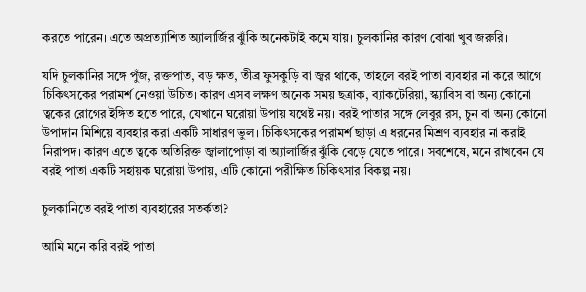করতে পারেন। এতে অপ্রত্যাশিত অ্যালার্জির ঝুঁকি অনেকটাই কমে যায়। চুলকানির কারণ বোঝা খুব জরুরি।

যদি চুলকানির সঙ্গে পুঁজ, রক্তপাত, বড় ক্ষত, তীব্র ফুসকুড়ি বা জ্বর থাকে, তাহলে বরই পাতা ব্যবহার না করে আগে চিকিৎসকের পরামর্শ নেওয়া উচিত। কারণ এসব লক্ষণ অনেক সময় ছত্রাক, ব্যাকটেরিয়া, স্ক্যাবিস বা অন্য কোনো ত্বকের রোগের ইঙ্গিত হতে পারে, যেখানে ঘরোয়া উপায় যথেষ্ট নয়। বরই পাতার সঙ্গে লেবুর রস, চুন বা অন্য কোনো উপাদান মিশিয়ে ব্যবহার করা একটি সাধারণ ভুল। চিকিৎসকের পরামর্শ ছাড়া এ ধরনের মিশ্রণ ব্যবহার না করাই নিরাপদ। কারণ এতে ত্বকে অতিরিক্ত জ্বালাপোড়া বা অ্যালার্জির ঝুঁকি বেড়ে যেতে পারে। সবশেষে, মনে রাখবেন যে বরই পাতা একটি সহায়ক ঘরোয়া উপায়, এটি কোনো পরীক্ষিত চিকিৎসার বিকল্প নয়।

চুলকানিতে বরই পাতা ব্যবহারের সতর্কতা?

আমি মনে করি বরই পাতা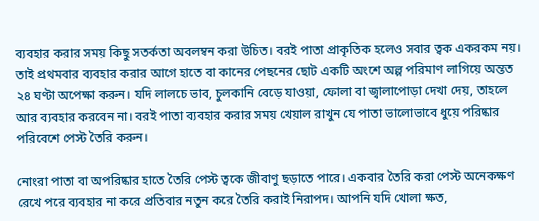ব্যবহার করার সময় কিছু সতর্কতা অবলম্বন করা উচিত। বরই পাতা প্রাকৃতিক হলেও সবার ত্বক একরকম নয়। তাই প্রথমবার ব্যবহার করার আগে হাতে বা কানের পেছনের ছোট একটি অংশে অল্প পরিমাণ লাগিয়ে অন্তত ২৪ ঘণ্টা অপেক্ষা করুন। যদি লালচে ভাব, চুলকানি বেড়ে যাওয়া, ফোলা বা জ্বালাপোড়া দেখা দেয়, তাহলে আর ব্যবহার করবেন না। বরই পাতা ব্যবহার করার সময় খেয়াল রাখুন যে পাতা ভালোভাবে ধুয়ে পরিষ্কার পরিবেশে পেস্ট তৈরি করুন।

নোংরা পাতা বা অপরিষ্কার হাতে তৈরি পেস্ট ত্বকে জীবাণু ছড়াতে পারে। একবার তৈরি করা পেস্ট অনেকক্ষণ রেখে পরে ব্যবহার না করে প্রতিবার নতুন করে তৈরি করাই নিরাপদ। আপনি যদি খোলা ক্ষত,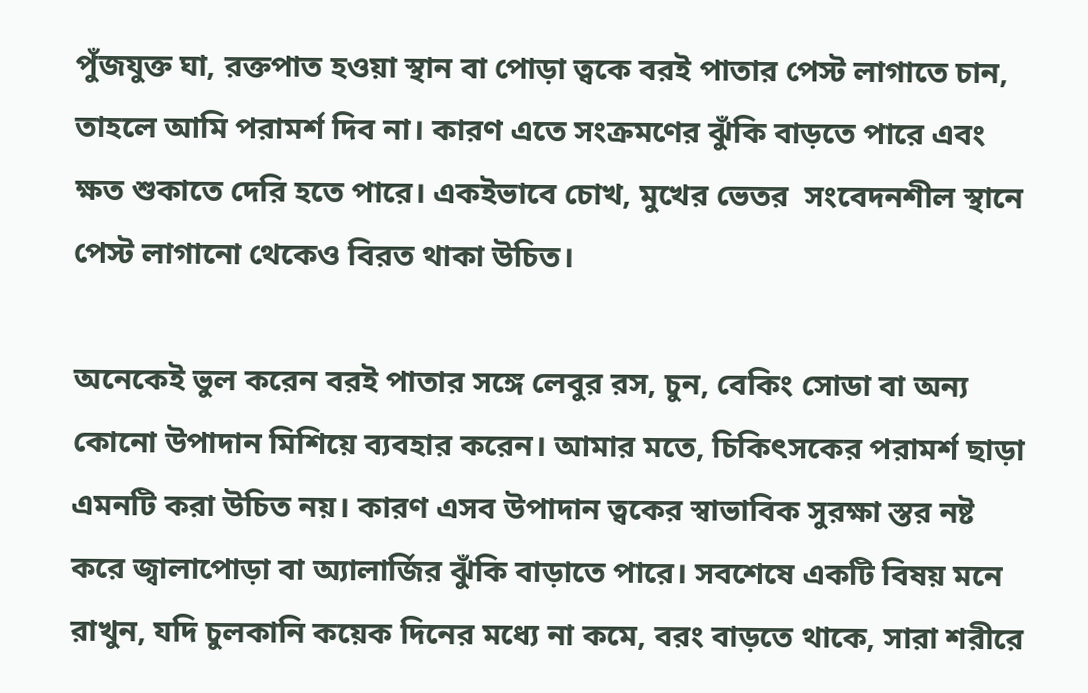পুঁজযুক্ত ঘা, রক্তপাত হওয়া স্থান বা পোড়া ত্বকে বরই পাতার পেস্ট লাগাতে চান, তাহলে আমি পরামর্শ দিব না। কারণ এতে সংক্রমণের ঝুঁকি বাড়তে পারে এবং ক্ষত শুকাতে দেরি হতে পারে। একইভাবে চোখ, মুখের ভেতর  সংবেদনশীল স্থানে পেস্ট লাগানো থেকেও বিরত থাকা উচিত।

অনেকেই ভুল করেন বরই পাতার সঙ্গে লেবুর রস, চুন, বেকিং সোডা বা অন্য কোনো উপাদান মিশিয়ে ব্যবহার করেন। আমার মতে, চিকিৎসকের পরামর্শ ছাড়া এমনটি করা উচিত নয়। কারণ এসব উপাদান ত্বকের স্বাভাবিক সুরক্ষা স্তর নষ্ট করে জ্বালাপোড়া বা অ্যালার্জির ঝুঁকি বাড়াতে পারে। সবশেষে একটি বিষয় মনে রাখুন, যদি চুলকানি কয়েক দিনের মধ্যে না কমে, বরং বাড়তে থাকে, সারা শরীরে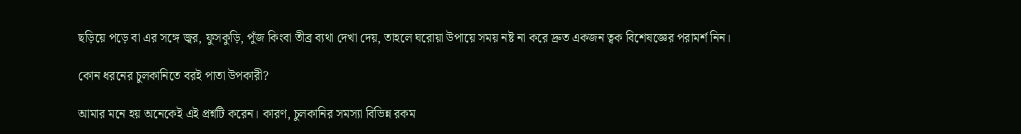ছড়িয়ে পড়ে বা এর সঙ্গে জ্বর, ফুসকুড়ি, পুঁজ কিংবা তীব্র ব্যথা দেখা দেয়, তাহলে ঘরোয়া উপায়ে সময় নষ্ট না করে দ্রুত একজন ত্বক বিশেষজ্ঞের পরামর্শ নিন।

কোন ধরনের চুলকানিতে বরই পাতা উপকারী?

আমার মনে হয় অনেকেই এই প্রশ্নটি করেন। কারণ, চুলকানির সমস্যা বিভিন্ন রকম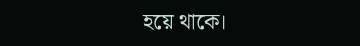হয়ে থাকে।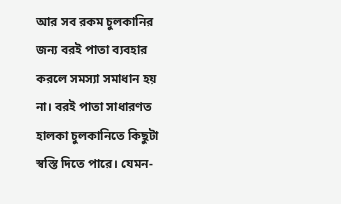আর সব রকম চুলকানির জন্য বরই পাতা ব্যবহার করলে সমস্যা সমাধান হয় না। বরই পাতা সাধারণত হালকা চুলকানিতে কিছুটা স্বস্তি দিতে পারে। যেমন-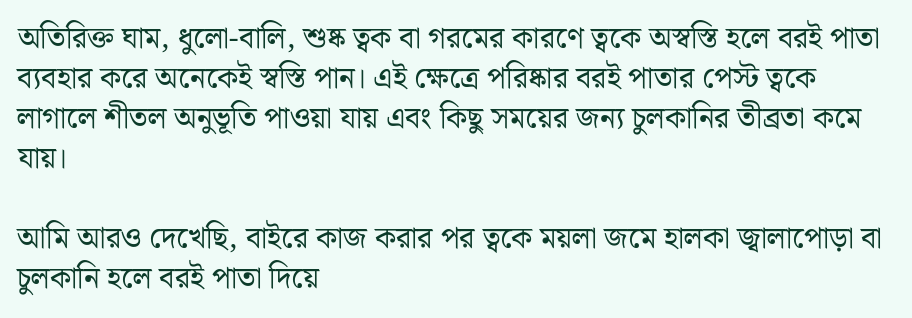অতিরিক্ত ঘাম, ধুলো-বালি, শুষ্ক ত্বক বা গরমের কারণে ত্বকে অস্বস্তি হলে বরই পাতা ব্যবহার করে অনেকেই স্বস্তি পান। এই ক্ষেত্রে পরিষ্কার বরই পাতার পেস্ট ত্বকে লাগালে শীতল অনুভূতি পাওয়া যায় এবং কিছু সময়ের জন্য চুলকানির তীব্রতা কমে যায়।

আমি আরও দেখেছি, বাইরে কাজ করার পর ত্বকে ময়লা জমে হালকা জ্বালাপোড়া বা চুলকানি হলে বরই পাতা দিয়ে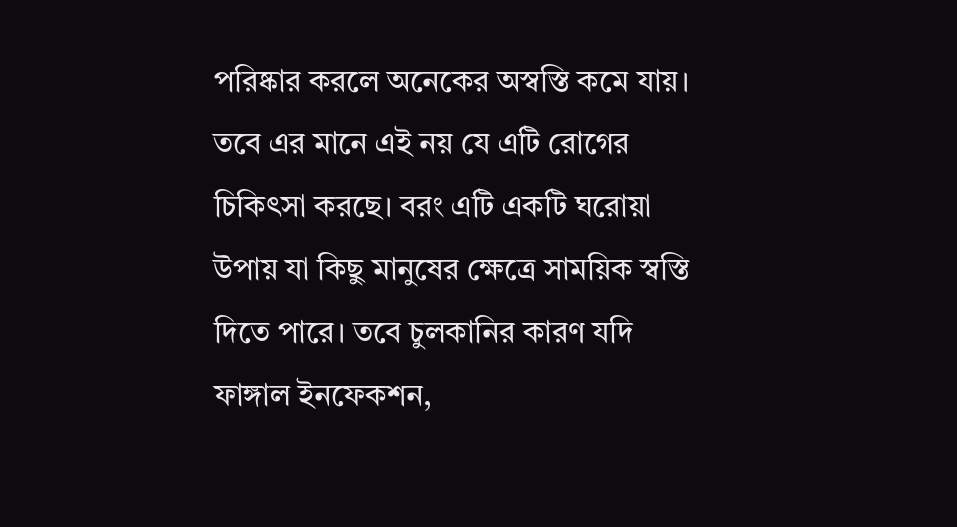পরিষ্কার করলে অনেকের অস্বস্তি কমে যায়। তবে এর মানে এই নয় যে এটি রোগের চিকিৎসা করছে। বরং এটি একটি ঘরোয়া উপায় যা কিছু মানুষের ক্ষেত্রে সাময়িক স্বস্তি দিতে পারে। তবে চুলকানির কারণ যদি ফাঙ্গাল ইনফেকশন,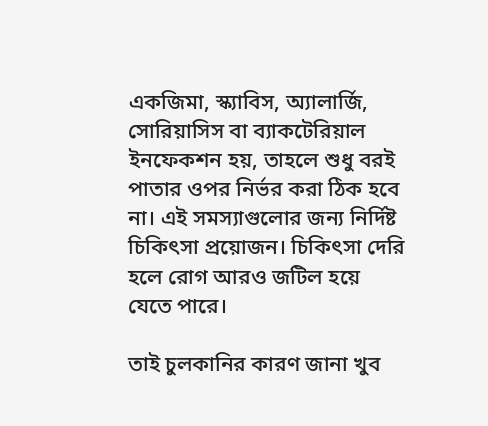একজিমা, স্ক্যাবিস, অ্যালার্জি, সোরিয়াসিস বা ব্যাকটেরিয়াল ইনফেকশন হয়, তাহলে শুধু বরই পাতার ওপর নির্ভর করা ঠিক হবে না। এই সমস্যাগুলোর জন্য নির্দিষ্ট চিকিৎসা প্রয়োজন। চিকিৎসা দেরি হলে রোগ আরও জটিল হয়ে যেতে পারে।

তাই চুলকানির কারণ জানা খুব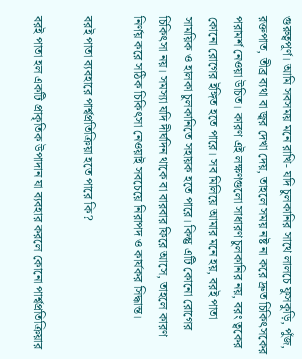গুরুত্বপূর্ণ। আমি সবসময় মনে রাখি- যদি চুলকানির সাথে লালচে ফুসকুড়ি, পুঁজ, রক্তপাত, তীব্র ব্যথা বা জ্বর দেখা দেয়, তাহলে সময় নষ্ট না করে দ্রুত চিকিৎসকের পরামর্শ নেওয়া উচিত। কারণ এই লক্ষণগুলো সাধারণ চুলকানির নয়, বরং ত্বকের কোনো রোগের ইঙ্গিত হতে পারে। সব মিলিয়ে আমার মনে হয়, বরই পাতা সাময়িক ও হালকা চুলকানিতে সহায়ক হতে পারে। কিন্তু এটি কোনো রোগের চিকিৎসা নয়। সমস্যা যদি দীর্ঘদিন থাকে বা বারবার ফিরে আসে, তাহলে কারণ নির্ণয় করে সঠিক চিকিৎসা নেওয়াই সবচেয়ে নিরাপদ ও কার্যকর সিদ্ধান্ত।

বরই পাতা ব্যবহারে পার্শ্বপ্রতিক্রিয়া হতে পারে কি?

বরই পাতা হল একটি প্রাকৃতিক উপাদান যা ব্যবহার করলে কোনো পার্শ্বপ্রতিক্রিয়ার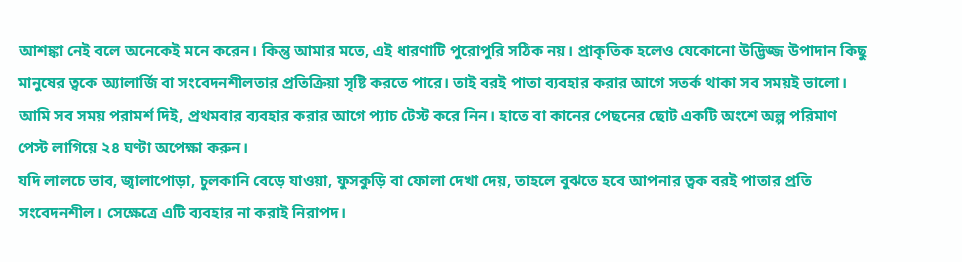আশঙ্কা নেই বলে অনেকেই মনে করেন। কিন্তু আমার মতে, এই ধারণাটি পুরোপুরি সঠিক নয়। প্রাকৃতিক হলেও যেকোনো উদ্ভিজ্জ উপাদান কিছু মানুষের ত্বকে অ্যালার্জি বা সংবেদনশীলতার প্রতিক্রিয়া সৃষ্টি করতে পারে। তাই বরই পাতা ব্যবহার করার আগে সতর্ক থাকা সব সময়ই ভালো। আমি সব সময় পরামর্শ দিই, প্রথমবার ব্যবহার করার আগে প্যাচ টেস্ট করে নিন। হাতে বা কানের পেছনের ছোট একটি অংশে অল্প পরিমাণ পেস্ট লাগিয়ে ২৪ ঘণ্টা অপেক্ষা করুন।
যদি লালচে ভাব, জ্বালাপোড়া, চুলকানি বেড়ে যাওয়া, ফুসকুড়ি বা ফোলা দেখা দেয়, তাহলে বুঝতে হবে আপনার ত্বক বরই পাতার প্রতি সংবেদনশীল। সেক্ষেত্রে এটি ব্যবহার না করাই নিরাপদ।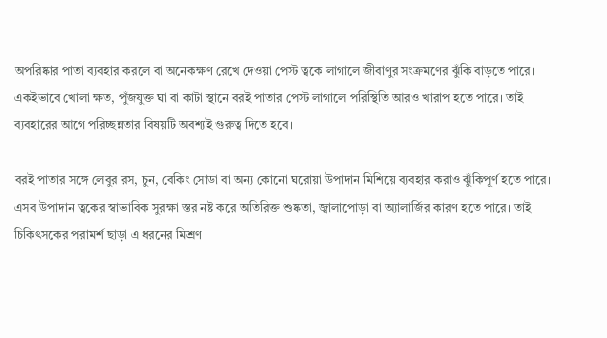অপরিষ্কার পাতা ব্যবহার করলে বা অনেকক্ষণ রেখে দেওয়া পেস্ট ত্বকে লাগালে জীবাণুর সংক্রমণের ঝুঁকি বাড়তে পারে। একইভাবে খোলা ক্ষত, পুঁজযুক্ত ঘা বা কাটা স্থানে বরই পাতার পেস্ট লাগালে পরিস্থিতি আরও খারাপ হতে পারে। তাই ব্যবহারের আগে পরিচ্ছন্নতার বিষয়টি অবশ্যই গুরুত্ব দিতে হবে।

বরই পাতার সঙ্গে লেবুর রস, চুন, বেকিং সোডা বা অন্য কোনো ঘরোয়া উপাদান মিশিয়ে ব্যবহার করাও ঝুঁকিপূর্ণ হতে পারে। এসব উপাদান ত্বকের স্বাভাবিক সুরক্ষা স্তর নষ্ট করে অতিরিক্ত শুষ্কতা, জ্বালাপোড়া বা অ্যালার্জির কারণ হতে পারে। তাই চিকিৎসকের পরামর্শ ছাড়া এ ধরনের মিশ্রণ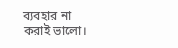ব্যবহার না করাই ভালো।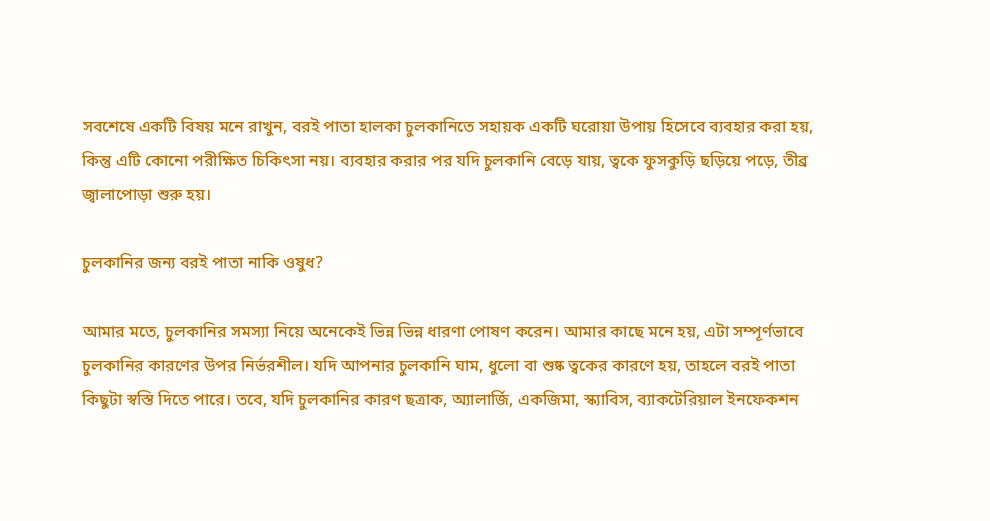সবশেষে একটি বিষয় মনে রাখুন, বরই পাতা হালকা চুলকানিতে সহায়ক একটি ঘরোয়া উপায় হিসেবে ব্যবহার করা হয়, কিন্তু এটি কোনো পরীক্ষিত চিকিৎসা নয়। ব্যবহার করার পর যদি চুলকানি বেড়ে যায়, ত্বকে ফুসকুড়ি ছড়িয়ে পড়ে, তীব্র জ্বালাপোড়া শুরু হয়।

চুলকানির জন্য বরই পাতা নাকি ওষুধ?

আমার মতে, চুলকানির সমস্যা নিয়ে অনেকেই ভিন্ন ভিন্ন ধারণা পোষণ করেন। আমার কাছে মনে হয়, এটা সম্পূর্ণভাবে চুলকানির কারণের উপর নির্ভরশীল। যদি আপনার চুলকানি ঘাম, ধুলো বা শুষ্ক ত্বকের কারণে হয়, তাহলে বরই পাতা কিছুটা স্বস্তি দিতে পারে। তবে, যদি চুলকানির কারণ ছত্রাক, অ্যালার্জি, একজিমা, স্ক্যাবিস, ব্যাকটেরিয়াল ইনফেকশন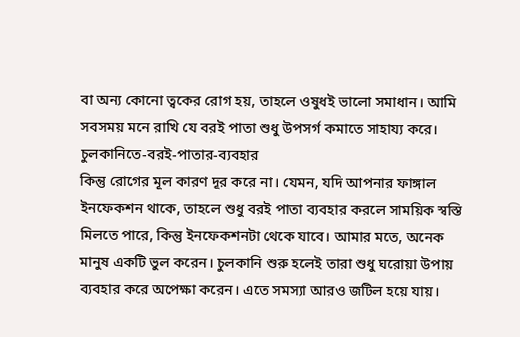বা অন্য কোনো ত্বকের রোগ হয়, তাহলে ওষুধই ভালো সমাধান। আমি সবসময় মনে রাখি যে বরই পাতা শুধু উপসর্গ কমাতে সাহায্য করে।
চুলকানিতে-বরই-পাতার-ব্যবহার
কিন্তু রোগের মূল কারণ দূর করে না। যেমন, যদি আপনার ফাঙ্গাল ইনফেকশন থাকে, তাহলে শুধু বরই পাতা ব্যবহার করলে সাময়িক স্বস্তি মিলতে পারে, কিন্তু ইনফেকশনটা থেকে যাবে। আমার মতে, অনেক মানুষ একটি ভুল করেন। চুলকানি শুরু হলেই তারা শুধু ঘরোয়া উপায় ব্যবহার করে অপেক্ষা করেন। এতে সমস্যা আরও জটিল হয়ে যায়।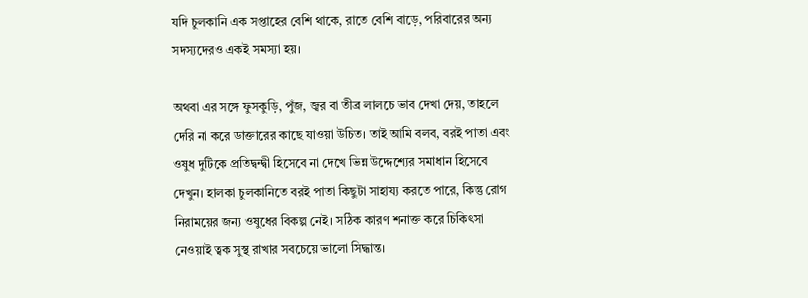যদি চুলকানি এক সপ্তাহের বেশি থাকে, রাতে বেশি বাড়ে, পরিবারের অন্য সদস্যদেরও একই সমস্যা হয়।

অথবা এর সঙ্গে ফুসকুড়ি, পুঁজ, জ্বর বা তীব্র লালচে ভাব দেখা দেয়, তাহলে দেরি না করে ডাক্তারের কাছে যাওয়া উচিত। তাই আমি বলব, বরই পাতা এবং ওষুধ দুটিকে প্রতিদ্বন্দ্বী হিসেবে না দেখে ভিন্ন উদ্দেশ্যের সমাধান হিসেবে দেখুন। হালকা চুলকানিতে বরই পাতা কিছুটা সাহায্য করতে পারে, কিন্তু রোগ নিরাময়ের জন্য ওষুধের বিকল্প নেই। সঠিক কারণ শনাক্ত করে চিকিৎসা নেওয়াই ত্বক সুস্থ রাখার সবচেয়ে ভালো সিদ্ধান্ত।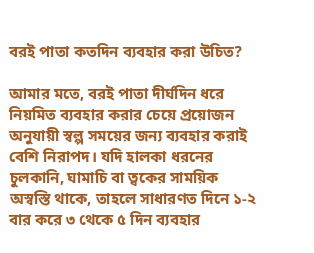বরই পাতা কতদিন ব্যবহার করা উচিত?

আমার মতে, বরই পাতা দীর্ঘদিন ধরে নিয়মিত ব্যবহার করার চেয়ে প্রয়োজন অনুযায়ী স্বল্প সময়ের জন্য ব্যবহার করাই বেশি নিরাপদ। যদি হালকা ধরনের চুলকানি, ঘামাচি বা ত্বকের সাময়িক অস্বস্তি থাকে, তাহলে সাধারণত দিনে ১-২ বার করে ৩ থেকে ৫ দিন ব্যবহার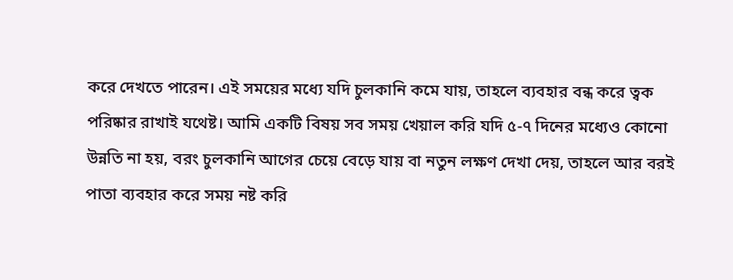করে দেখতে পারেন। এই সময়ের মধ্যে যদি চুলকানি কমে যায়, তাহলে ব্যবহার বন্ধ করে ত্বক পরিষ্কার রাখাই যথেষ্ট। আমি একটি বিষয় সব সময় খেয়াল করি যদি ৫-৭ দিনের মধ্যেও কোনো উন্নতি না হয়, বরং চুলকানি আগের চেয়ে বেড়ে যায় বা নতুন লক্ষণ দেখা দেয়, তাহলে আর বরই পাতা ব্যবহার করে সময় নষ্ট করি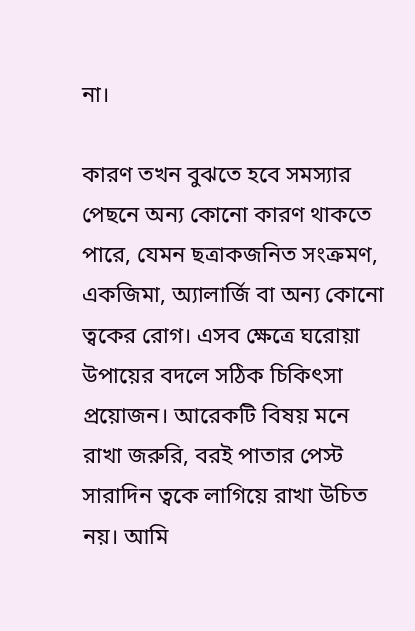না।

কারণ তখন বুঝতে হবে সমস্যার পেছনে অন্য কোনো কারণ থাকতে পারে, যেমন ছত্রাকজনিত সংক্রমণ, একজিমা, অ্যালার্জি বা অন্য কোনো ত্বকের রোগ। এসব ক্ষেত্রে ঘরোয়া উপায়ের বদলে সঠিক চিকিৎসা প্রয়োজন। আরেকটি বিষয় মনে রাখা জরুরি, বরই পাতার পেস্ট সারাদিন ত্বকে লাগিয়ে রাখা উচিত নয়। আমি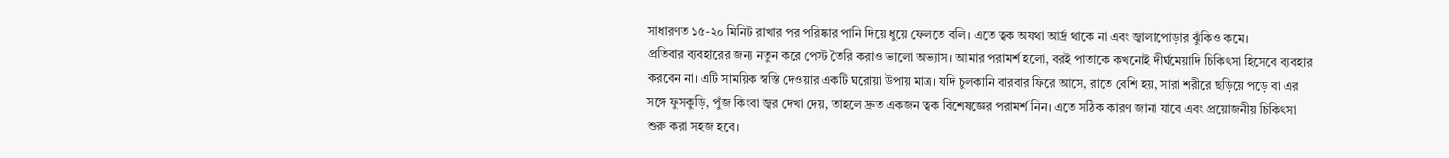সাধারণত ১৫-২০ মিনিট রাখার পর পরিষ্কার পানি দিয়ে ধুয়ে ফেলতে বলি। এতে ত্বক অযথা আর্দ্র থাকে না এবং জ্বালাপোড়ার ঝুঁকিও কমে।
প্রতিবার ব্যবহারের জন্য নতুন করে পেস্ট তৈরি করাও ভালো অভ্যাস। আমার পরামর্শ হলো, বরই পাতাকে কখনোই দীর্ঘমেয়াদি চিকিৎসা হিসেবে ব্যবহার করবেন না। এটি সাময়িক স্বস্তি দেওয়ার একটি ঘরোয়া উপায় মাত্র। যদি চুলকানি বারবার ফিরে আসে, রাতে বেশি হয়, সারা শরীরে ছড়িয়ে পড়ে বা এর সঙ্গে ফুসকুড়ি, পুঁজ কিংবা জ্বর দেখা দেয়, তাহলে দ্রুত একজন ত্বক বিশেষজ্ঞের পরামর্শ নিন। এতে সঠিক কারণ জানা যাবে এবং প্রয়োজনীয় চিকিৎসা শুরু করা সহজ হবে।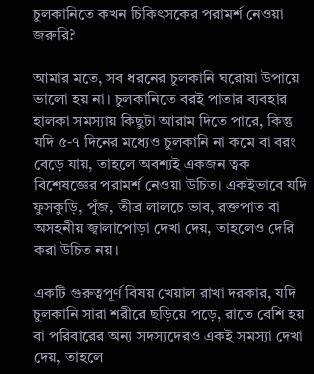চুলকানিতে কখন চিকিৎসকের পরামর্শ নেওয়া জরুরি?

আমার মতে, সব ধরনের চুলকানি ঘরোয়া উপায়ে ভালো হয় না। চুলকানিতে বরই পাতার ব্যবহার হালকা সমস্যায় কিছুটা আরাম দিতে পারে, কিন্তু যদি ৫-৭ দিনের মধ্যেও চুলকানি না কমে বা বরং বেড়ে যায়, তাহলে অবশ্যই একজন ত্বক বিশেষজ্ঞের পরামর্শ নেওয়া উচিত। একইভাবে যদি ফুসকুড়ি, পুঁজ, তীব্র লালচে ভাব, রক্তপাত বা অসহনীয় জ্বালাপোড়া দেখা দেয়, তাহলেও দেরি করা উচিত নয়।

একটি গুরুত্বপূর্ণ বিষয় খেয়াল রাখা দরকার, যদি চুলকানি সারা শরীরে ছড়িয়ে পড়ে, রাতে বেশি হয় বা পরিবারের অন্য সদস্যদেরও একই সমস্যা দেখা দেয়, তাহলে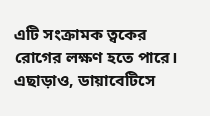এটি সংক্রামক ত্বকের রোগের লক্ষণ হতে পারে। এছাড়াও, ডায়াবেটিসে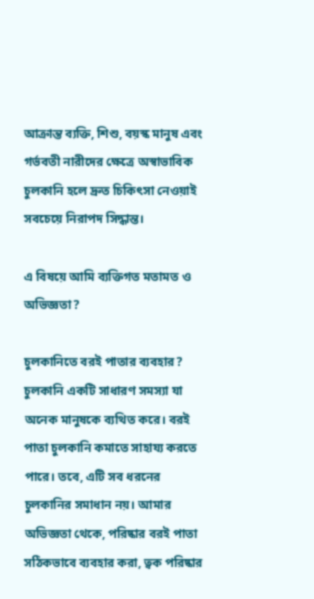আক্রান্ত ব্যক্তি, শিশু, বয়স্ক মানুষ এবং গর্ভবতী নারীদের ক্ষেত্রে অস্বাভাবিক চুলকানি হলে দ্রুত চিকিৎসা নেওয়াই সবচেয়ে নিরাপদ সিদ্ধান্ত।

এ বিষয়ে আমি ব্যক্তিগত মতামত ও অভিজ্ঞতা?

চুলকানিতে বরই পাতার ব্যবহার? চুলকানি একটি সাধারণ সমস্যা যা অনেক মানুষকে ব্যথিত করে। বরই পাতা চুলকানি কমাতে সাহায্য করতে পারে। তবে, এটি সব ধরনের চুলকানির সমাধান নয়। আমার অভিজ্ঞতা থেকে, পরিষ্কার বরই পাতা সঠিকভাবে ব্যবহার করা, ত্বক পরিষ্কার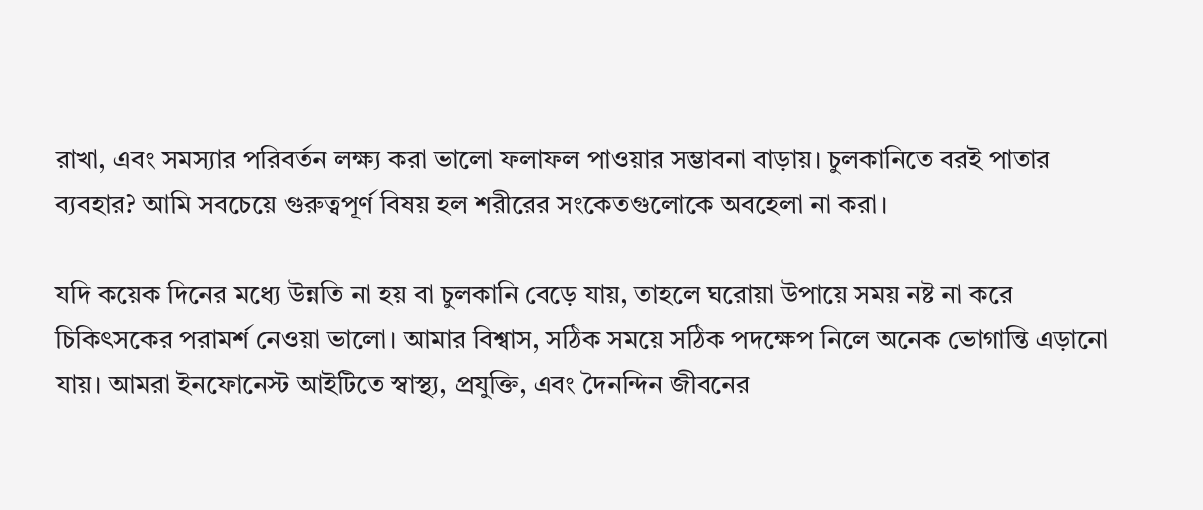রাখা, এবং সমস্যার পরিবর্তন লক্ষ্য করা ভালো ফলাফল পাওয়ার সম্ভাবনা বাড়ায়। চুলকানিতে বরই পাতার ব্যবহার? আমি সবচেয়ে গুরুত্বপূর্ণ বিষয় হল শরীরের সংকেতগুলোকে অবহেলা না করা।

যদি কয়েক দিনের মধ্যে উন্নতি না হয় বা চুলকানি বেড়ে যায়, তাহলে ঘরোয়া উপায়ে সময় নষ্ট না করে চিকিৎসকের পরামর্শ নেওয়া ভালো। আমার বিশ্বাস, সঠিক সময়ে সঠিক পদক্ষেপ নিলে অনেক ভোগান্তি এড়ানো যায়। আমরা ইনফোনেস্ট আইটিতে স্বাস্থ্য, প্রযুক্তি, এবং দৈনন্দিন জীবনের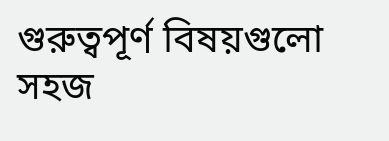গুরুত্বপূর্ণ বিষয়গুলো সহজ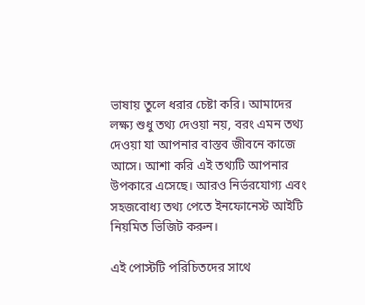ভাষায় তুলে ধরার চেষ্টা করি। আমাদের লক্ষ্য শুধু তথ্য দেওয়া নয়, বরং এমন তথ্য দেওয়া যা আপনার বাস্তব জীবনে কাজে আসে। আশা করি এই তথ্যটি আপনার উপকারে এসেছে। আরও নির্ভরযোগ্য এবং সহজবোধ্য তথ্য পেতে ইনফোনেস্ট আইটি নিয়মিত ভিজিট করুন।

এই পোস্টটি পরিচিতদের সাথে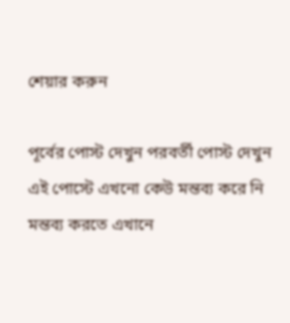শেয়ার করুন

পূর্বের পোস্ট দেখুন পরবর্তী পোস্ট দেখুন
এই পোস্টে এখনো কেউ মন্তব্য করে নি
মন্তব্য করতে এখানে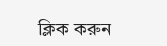ক্লিক করুন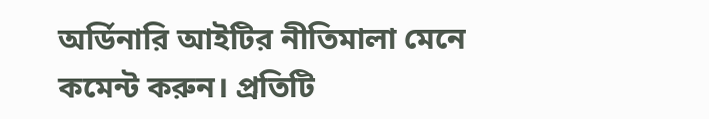অর্ডিনারি আইটির নীতিমালা মেনে কমেন্ট করুন। প্রতিটি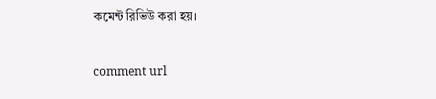কমেন্ট রিভিউ করা হয়।

comment url